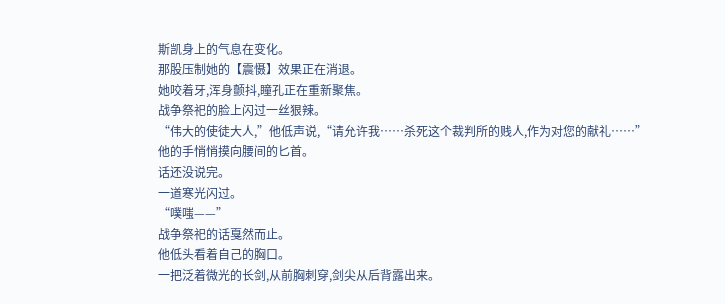斯凯身上的气息在变化。
那股压制她的【震慑】效果正在消退。
她咬着牙,浑身颤抖,瞳孔正在重新聚焦。
战争祭祀的脸上闪过一丝狠辣。
“伟大的使徒大人,”他低声说,“请允许我……杀死这个裁判所的贱人,作为对您的献礼……”
他的手悄悄摸向腰间的匕首。
话还没说完。
一道寒光闪过。
“噗嗤——”
战争祭祀的话戛然而止。
他低头看着自己的胸口。
一把泛着微光的长剑,从前胸刺穿,剑尖从后背露出来。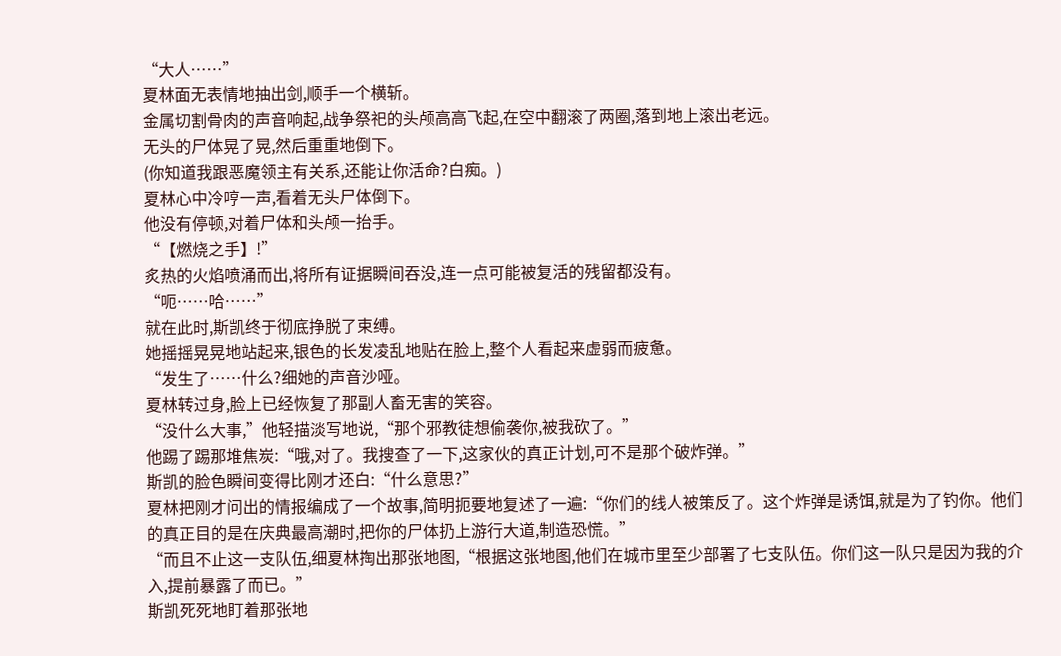“大人……”
夏林面无表情地抽出剑,顺手一个横斩。
金属切割骨肉的声音响起,战争祭祀的头颅高高飞起,在空中翻滚了两圈,落到地上滚出老远。
无头的尸体晃了晃,然后重重地倒下。
(你知道我跟恶魔领主有关系,还能让你活命?白痴。)
夏林心中冷哼一声,看着无头尸体倒下。
他没有停顿,对着尸体和头颅一抬手。
“【燃烧之手】!”
炙热的火焰喷涌而出,将所有证据瞬间吞没,连一点可能被复活的残留都没有。
“呃……哈……”
就在此时,斯凯终于彻底挣脱了束缚。
她摇摇晃晃地站起来,银色的长发凌乱地贴在脸上,整个人看起来虚弱而疲惫。
“发生了……什么?细她的声音沙哑。
夏林转过身,脸上已经恢复了那副人畜无害的笑容。
“没什么大事,”他轻描淡写地说,“那个邪教徒想偷袭你,被我砍了。”
他踢了踢那堆焦炭:“哦,对了。我搜查了一下,这家伙的真正计划,可不是那个破炸弹。”
斯凯的脸色瞬间变得比刚才还白:“什么意思?”
夏林把刚才问出的情报编成了一个故事,简明扼要地复述了一遍:“你们的线人被策反了。这个炸弹是诱饵,就是为了钓你。他们的真正目的是在庆典最高潮时,把你的尸体扔上游行大道,制造恐慌。”
“而且不止这一支队伍,细夏林掏出那张地图,“根据这张地图,他们在城市里至少部署了七支队伍。你们这一队只是因为我的介入,提前暴露了而已。”
斯凯死死地盯着那张地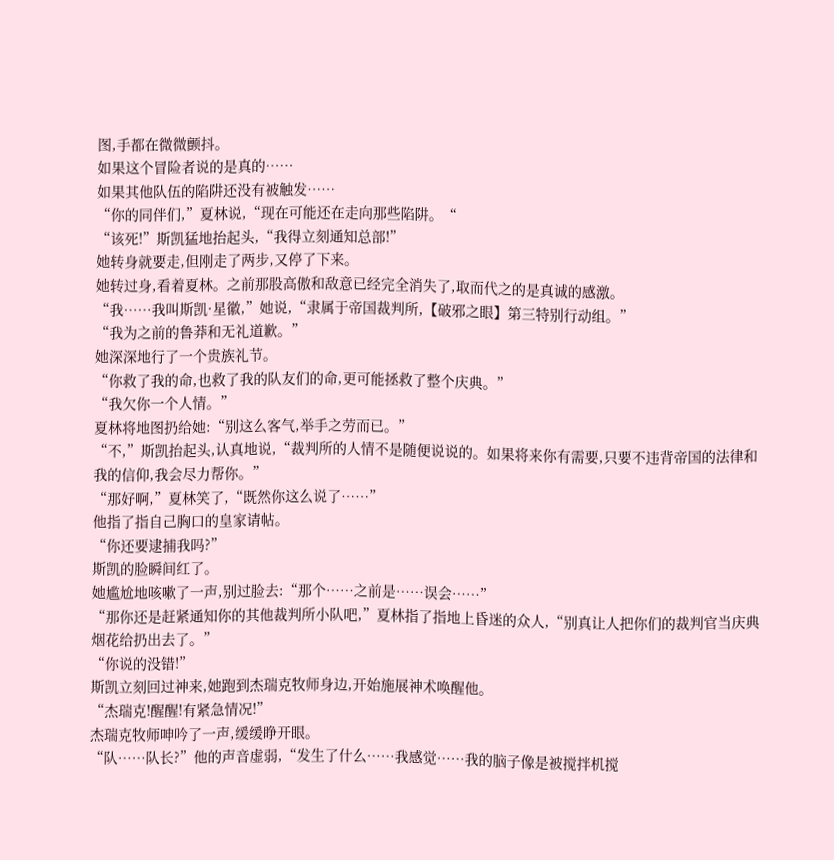图,手都在微微颤抖。
如果这个冒险者说的是真的……
如果其他队伍的陷阱还没有被触发……
“你的同伴们,”夏林说,“现在可能还在走向那些陷阱。“
“该死!”斯凯猛地抬起头,“我得立刻通知总部!”
她转身就要走,但刚走了两步,又停了下来。
她转过身,看着夏林。之前那股高傲和敌意已经完全消失了,取而代之的是真诚的感激。
“我……我叫斯凯·星徽,”她说,“隶属于帝国裁判所,【破邪之眼】第三特别行动组。”
“我为之前的鲁莽和无礼道歉。”
她深深地行了一个贵族礼节。
“你救了我的命,也救了我的队友们的命,更可能拯救了整个庆典。”
“我欠你一个人情。”
夏林将地图扔给她:“别这么客气,举手之劳而已。”
“不,”斯凯抬起头,认真地说,“裁判所的人情不是随便说说的。如果将来你有需要,只要不违背帝国的法律和我的信仰,我会尽力帮你。”
“那好啊,”夏林笑了,“既然你这么说了……”
他指了指自己胸口的皇家请帖。
“你还要逮捕我吗?”
斯凯的脸瞬间红了。
她尴尬地咳嗽了一声,别过脸去:“那个……之前是……误会……”
“那你还是赶紧通知你的其他裁判所小队吧,”夏林指了指地上昏迷的众人,“别真让人把你们的裁判官当庆典烟花给扔出去了。”
“你说的没错!”
斯凯立刻回过神来,她跑到杰瑞克牧师身边,开始施展神术唤醒他。
“杰瑞克!醒醒!有紧急情况!”
杰瑞克牧师呻吟了一声,缓缓睁开眼。
“队……队长?”他的声音虚弱,“发生了什么……我感觉……我的脑子像是被搅拌机搅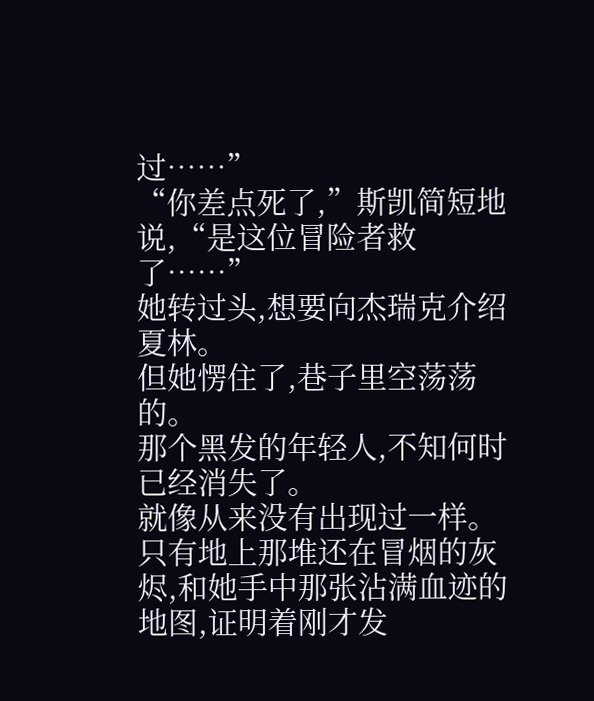过……”
“你差点死了,”斯凯简短地说,“是这位冒险者救了……”
她转过头,想要向杰瑞克介绍夏林。
但她愣住了,巷子里空荡荡的。
那个黑发的年轻人,不知何时已经消失了。
就像从来没有出现过一样。
只有地上那堆还在冒烟的灰烬,和她手中那张沾满血迹的地图,证明着刚才发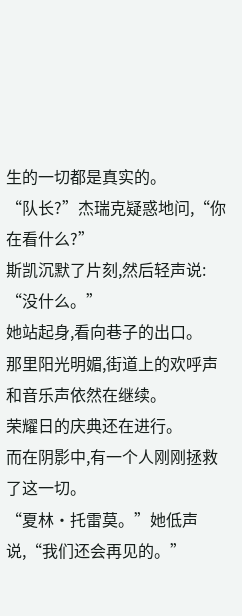生的一切都是真实的。
“队长?”杰瑞克疑惑地问,“你在看什么?”
斯凯沉默了片刻,然后轻声说:
“没什么。”
她站起身,看向巷子的出口。
那里阳光明媚,街道上的欢呼声和音乐声依然在继续。
荣耀日的庆典还在进行。
而在阴影中,有一个人刚刚拯救了这一切。
“夏林·托雷莫。”她低声说,“我们还会再见的。”